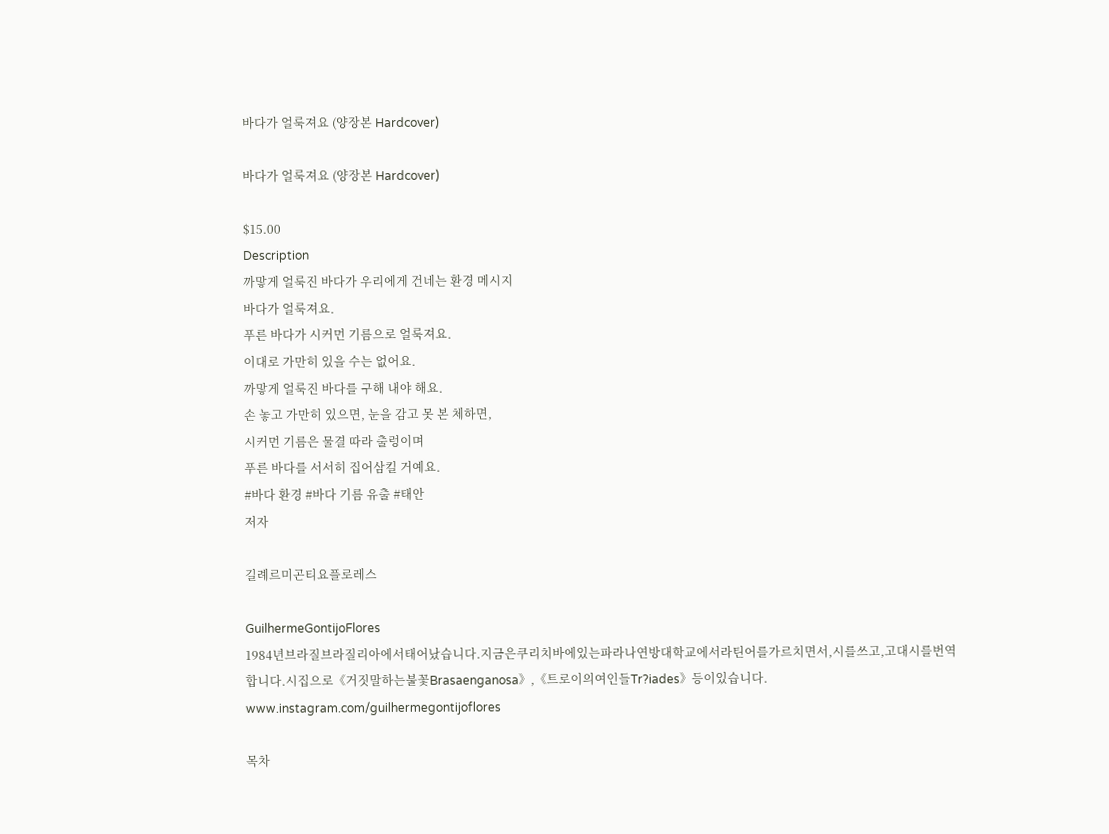바다가 얼룩져요 (양장본 Hardcover)

바다가 얼룩져요 (양장본 Hardcover)

$15.00
Description
까맣게 얼룩진 바다가 우리에게 건네는 환경 메시지
바다가 얼룩져요.
푸른 바다가 시커먼 기름으로 얼룩져요.
이대로 가만히 있을 수는 없어요.
까맣게 얼룩진 바다를 구해 내야 해요.
손 놓고 가만히 있으면, 눈을 감고 못 본 체하면,
시커먼 기름은 물결 따라 출렁이며
푸른 바다를 서서히 집어삼킬 거예요.
#바다 환경 #바다 기름 유출 #태안
저자

길례르미곤티요플로레스

GuilhermeGontijoFlores
1984년브라질브라질리아에서태어났습니다.지금은쿠리치바에있는파라나연방대학교에서라틴어를가르치면서,시를쓰고,고대시를번역합니다.시집으로《거짓말하는불꽃Brasaenganosa》,《트로이의여인들Tr?iades》등이있습니다.
www.instagram.com/guilhermegontijoflores

목차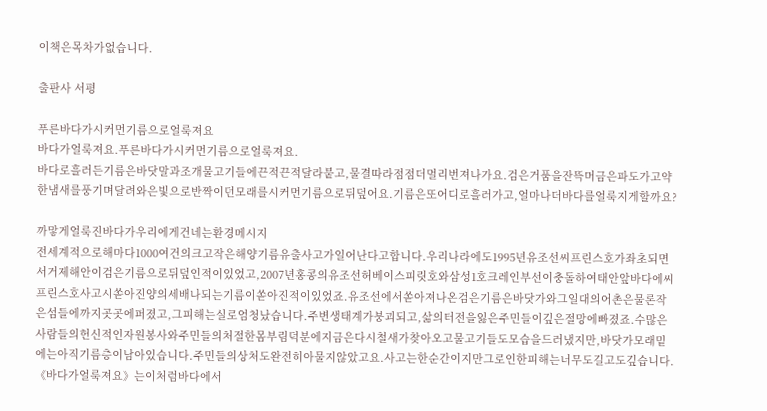이책은목차가없습니다.

출판사 서평

푸른바다가시커먼기름으로얼룩져요
바다가얼룩져요.푸른바다가시커먼기름으로얼룩져요.
바다로흘러든기름은바닷말과조개물고기들에끈적끈적달라붙고,물결따라점점더멀리번져나가요.검은거품을잔뜩머금은파도가고약한냄새를풍기며달려와은빛으로반짝이던모래를시커먼기름으로뒤덮어요.기름은또어디로흘러가고,얼마나더바다를얼룩지게할까요?

까맣게얼룩진바다가우리에게건네는환경메시지
전세계적으로해마다1000여건의크고작은해양기름유출사고가일어난다고합니다.우리나라에도1995년유조선씨프린스호가좌초되면서거제해안이검은기름으로뒤덮인적이있었고,2007년홍콩의유조선허베이스피릿호와삼성1호크레인부선이충돌하여태안앞바다에씨프린스호사고시쏟아진양의세배나되는기름이쏟아진적이있었죠.유조선에서쏟아져나온검은기름은바닷가와그일대의어촌은물론작은섬들에까지곳곳에퍼졌고,그피해는실로엄청났습니다.주변생태계가붕괴되고,삶의터전을잃은주민들이깊은절망에빠졌죠.수많은사람들의헌신적인자원봉사와주민들의처절한몸부림덕분에지금은다시철새가찾아오고물고기들도모습을드러냈지만,바닷가모래밑에는아직기름층이남아있습니다.주민들의상처도완전히아물지않았고요.사고는한순간이지만그로인한피해는너무도길고도깊습니다.
《바다가얼룩져요》는이처럼바다에서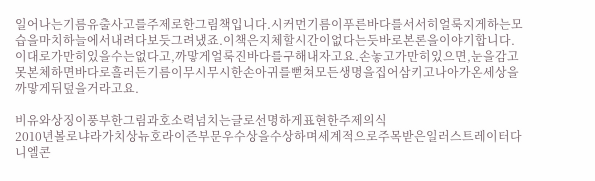일어나는기름유출사고를주제로한그림책입니다.시커먼기름이푸른바다를서서히얼룩지게하는모습을마치하늘에서내려다보듯그려냈죠.이책은지체할시간이없다는듯바로본론을이야기합니다.이대로가만히있을수는없다고,까맣게얼룩진바다를구해내자고요.손놓고가만히있으면,눈을감고못본체하면바다로흘러든기름이무시무시한손아귀를뻗쳐모든생명을집어삼키고나아가온세상을까맣게뒤덮을거라고요.

비유와상징이풍부한그림과호소력넘치는글로선명하게표현한주제의식
2010년볼로냐라가치상뉴호라이즌부문우수상을수상하며세계적으로주목받은일러스트레이터다니엘콘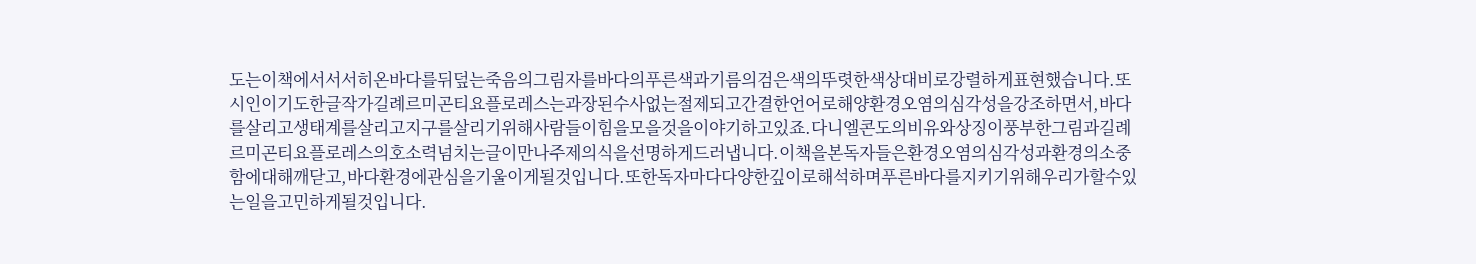도는이책에서서서히온바다를뒤덮는죽음의그림자를바다의푸른색과기름의검은색의뚜렷한색상대비로강렬하게표현했습니다.또시인이기도한글작가길례르미곤티요플로레스는과장된수사없는절제되고간결한언어로해양환경오염의심각성을강조하면서,바다를살리고생태계를살리고지구를살리기위해사람들이힘을모을것을이야기하고있죠.다니엘콘도의비유와상징이풍부한그림과길례르미곤티요플로레스의호소력넘치는글이만나주제의식을선명하게드러냅니다.이책을본독자들은환경오염의심각성과환경의소중함에대해깨닫고,바다환경에관심을기울이게될것입니다.또한독자마다다양한깊이로해석하며푸른바다를지키기위해우리가할수있는일을고민하게될것입니다.